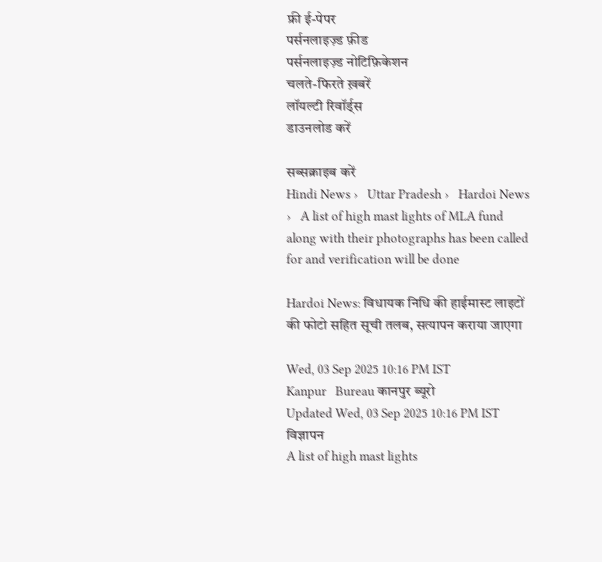फ्री ई-पेपर
पर्सनलाइज़्ड फ़ीड
पर्सनलाइज़्ड नोटिफ़िकेशन
चलते-फिरते ख़बरें
लॉयल्टी रिवॉर्ड्स
डाउनलोड करें

सब्सक्राइब करें
Hindi News ›   Uttar Pradesh ›   Hardoi News ›   A list of high mast lights of MLA fund along with their photographs has been called for and verification will be done

Hardoi News: विधायक निधि की हाईमास्ट लाइटों की फोटो सहित सूची तलब, सत्यापन कराया जाएगा

Wed, 03 Sep 2025 10:16 PM IST
Kanpur   Bureau कानपुर ब्यूरो
Updated Wed, 03 Sep 2025 10:16 PM IST
विज्ञापन
A list of high mast lights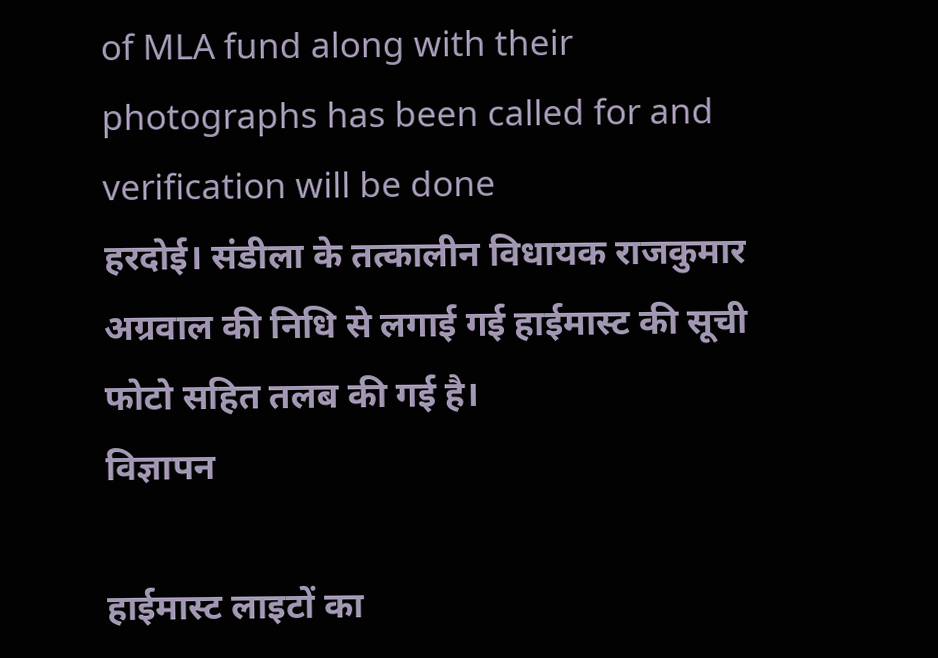of MLA fund along with their photographs has been called for and verification will be done
हरदोई। संडीला के तत्कालीन विधायक राजकुमार अग्रवाल की निधि से लगाई गई हाईमास्ट की सूची फोटो सहित तलब की गई है।
विज्ञापन

हाईमास्ट लाइटों का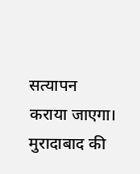सत्यापन कराया जाएगा। मुरादाबाद की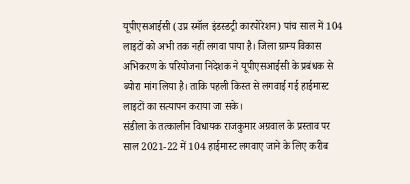यूपीएसआईसी (उप्र स्मॉल इंडस्डट्री कारपोरेशन) पांच साल में 104 लाइटों को अभी तक नहीं लगवा पाया है। जिला ग्राम्य विकास अभिकरण के परियोजना निदेशक ने यूपीएसआईसी के प्रबंधक से ब्योरा मांग लिया है। ताकि पहली किस्त से लगवाई गई हाईमास्ट लाइटों का सत्यापन कराया जा सके।
संडीला के तत्कालीन विधायक राजकुमार अग्रवाल के प्रस्ताव पर साल 2021-22 में 104 हाईमास्ट लगवाए जाने के लिए करीब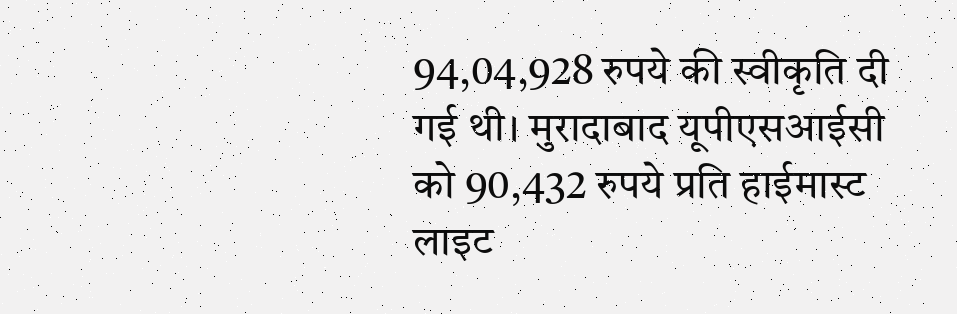94,04,928 रुपये की स्वीकृति दी गई थी। मुरादाबाद यूपीएसआईसी को 90,432 रुपये प्रति हाईमास्ट लाइट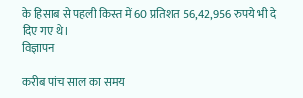के हिसाब से पहली किस्त में 60 प्रतिशत 56,42,956 रुपये भी दे दिए गए थे।
विज्ञापन

करीब पांच साल का समय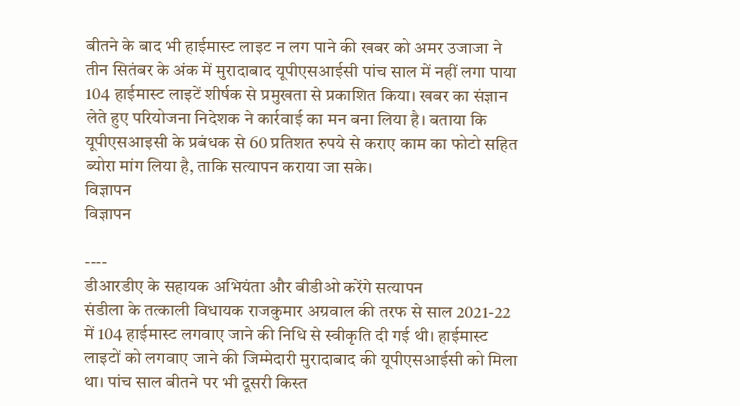बीतने के बाद भी हाईमास्ट लाइट न लग पाने की खबर को अमर उजाजा ने तीन सितंबर के अंक में मुरादाबाद यूपीएसआईसी पांच साल में नहीं लगा पाया 104 हाईमास्ट लाइटें शीर्षक से प्रमुखता से प्रकाशित किया। खबर का संज्ञान लेते हुए परियोजना निदेशक ने कार्रवाई का मन बना लिया है। बताया कि यूपीएसआइसी के प्रबंधक से 60 प्रतिशत रुपये से कराए काम का फोटो सहित ब्योरा मांग लिया है, ताकि सत्यापन कराया जा सके।
विज्ञापन
विज्ञापन

----
डीआरडीए के सहायक अभियंता और बीडीओ करेंगे सत्यापन
संडीला के तत्काली विधायक राजकुमार अग्रवाल की तरफ से साल 2021-22 में 104 हाईमास्ट लगवाए जाने की निधि से स्वीकृति दी गई थी। हाईमास्ट लाइटों को लगवाए जाने की जिम्मेदारी मुरादाबाद की यूपीएसआईसी को मिला था। पांच साल बीतने पर भी दूसरी किस्त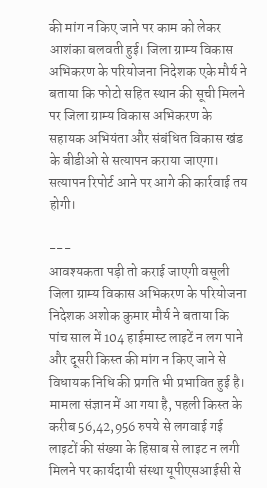की मांग न किए जाने पर काम को लेकर आशंका बलवती हुई। जिला ग्राम्य विकास अभिकरण के परियोजना निदेशक एके मौर्य ने बताया कि फोटो सहित स्थान की सूची मिलने पर जिला ग्राम्य विकास अभिकरण के सहायक अभियंता और संबंधित विकास खंड के बीडीओ से सत्यापन कराया जाएगा। सत्यापन रिपोर्ट आने पर आगे की कार्रवाई तय होगी।

---
आवश्यकता पड़ी तो कराई जाएगी वसूली
जिला ग्राम्य विकास अभिकरण के परियोजना निदेशक अशोक कुमार मौर्य ने बताया कि पांच साल में 104 हाईमास्ट लाइटें न लग पाने और दूसरी किस्त की मांग न किए जाने से विधायक निधि की प्रगति भी प्रभावित हुई है। मामला संज्ञान में आ गया है, पहली किस्त के करीब 56,42,956 रुपये से लगवाई गई लाइटों की संख्या के हिसाब से लाइट न लगी मिलने पर कार्यदायी संस्था यूपीएसआईसी से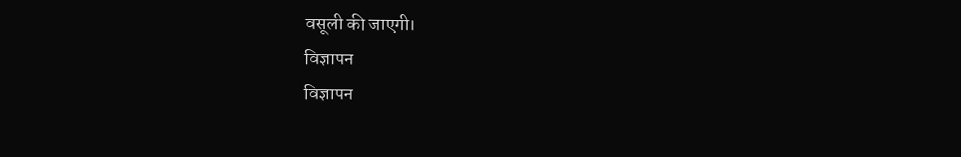वसूली की जाएगी।
विज्ञापन
विज्ञापन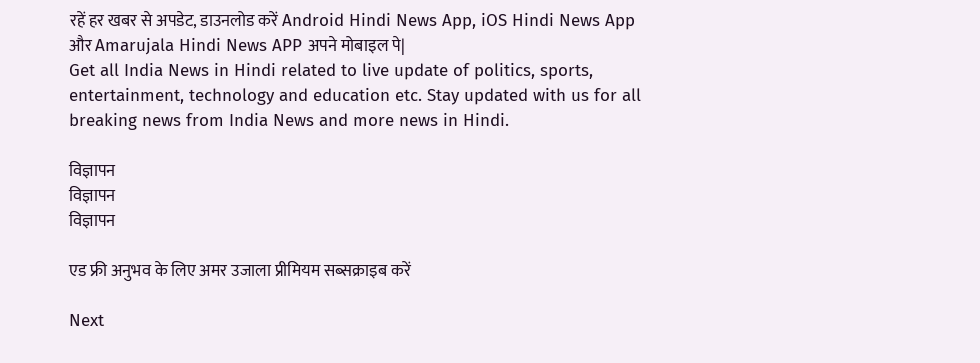रहें हर खबर से अपडेट, डाउनलोड करें Android Hindi News App, iOS Hindi News App और Amarujala Hindi News APP अपने मोबाइल पे|
Get all India News in Hindi related to live update of politics, sports, entertainment, technology and education etc. Stay updated with us for all breaking news from India News and more news in Hindi.

विज्ञापन
विज्ञापन
विज्ञापन

एड फ्री अनुभव के लिए अमर उजाला प्रीमियम सब्सक्राइब करें

Next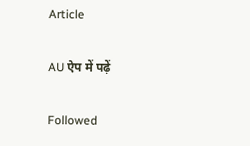Article

AU ऐप में पढ़ें

Followed